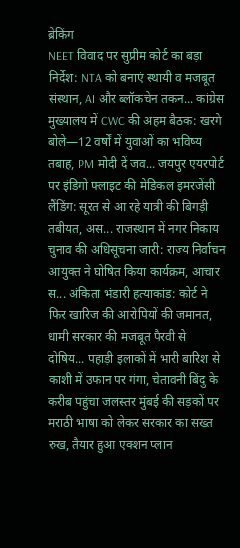ब्रेकिंग
NEET विवाद पर सुप्रीम कोर्ट का बड़ा निर्देश: NTA को बनाएं स्थायी व मजबूत संस्थान, AI और ब्लॉकचेन तकन... कांग्रेस मुख्यालय में CWC की अहम बैठक: खरगे बोले—12 वर्षों में युवाओं का भविष्य तबाह, PM मोदी दें जव... जयपुर एयरपोर्ट पर इंडिगो फ्लाइट की मेडिकल इमरजेंसी लैंडिंग: सूरत से आ रहे यात्री की बिगड़ी तबीयत, अस... राजस्थान में नगर निकाय चुनाव की अधिसूचना जारी: राज्य निर्वाचन आयुक्त ने घोषित किया कार्यक्रम, आचार स... अंकिता भंडारी हत्याकांड: कोर्ट ने फिर खारिज की आरोपियों की जमानत, धामी सरकार की मजबूत पैरवी से दोषिय... पहाड़ी इलाकों में भारी बारिश से काशी में उफान पर गंगा, चेतावनी बिंदु के करीब पहुंचा जलस्तर मुंबई की सड़कों पर मराठी भाषा को लेकर सरकार का सख्त रुख, तैयार हुआ एक्शन प्लान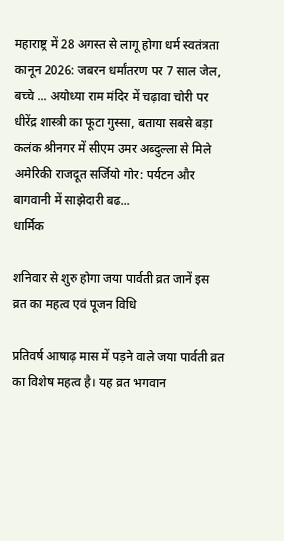महाराष्ट्र में 28 अगस्त से लागू होगा धर्म स्वतंत्रता कानून 2026: जबरन धर्मांतरण पर 7 साल जेल, बच्चे ... अयोध्या राम मंदिर में चढ़ावा चोरी पर धीरेंद्र शास्त्री का फूटा गुस्सा, बताया सबसे बड़ा कलंक श्रीनगर में सीएम उमर अब्दुल्ला से मिले अमेरिकी राजदूत सर्जियो गोर: पर्यटन और बागवानी में साझेदारी बढ...
धार्मिक

शनिवार से शुरु होगा जया पार्वती व्रत जानें इस व्रत का महत्व एवं पूजन विधि

प्रतिवर्ष आषाढ़ मास में पड़ने वाले जया पार्वती व्रत का विशेष महत्व है। यह व्रत भगवान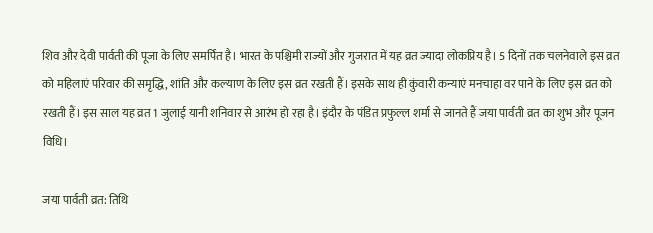शिव और देवी पार्वती की पूजा के लिए समर्पित है। भारत के पश्चिमी राज्यों और गुजरात में यह व्रत ज्यादा लोकप्रिय है। 5 दिनों तक चलनेवाले इस व्रत को महिलाएं परिवार की समृद्धि, शांति और कल्याण के लिए इस व्रत रखती हैं। इसके साथ ही कुंवारी कन्याएं मनचाहा वर पाने के लिए इस व्रत को रखती हैं। इस साल यह व्रत 1 जुलाई यानी शनिवार से आरंभ हो रहा है। इंदौर के पंडित प्रफुल्ल शर्मा से जानते हैं जया पार्वती व्रत का शुभ और पूजन विधि।

जया पार्वती व्रत: तिथि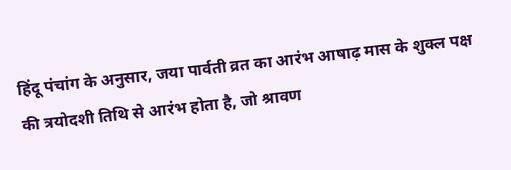हिंदू पंचांग के अनुसार, जया पार्वती व्रत का आरंभ आषाढ़ मास के शुक्ल पक्ष की त्रयोदशी तिथि से आरंभ होता है, जो श्रावण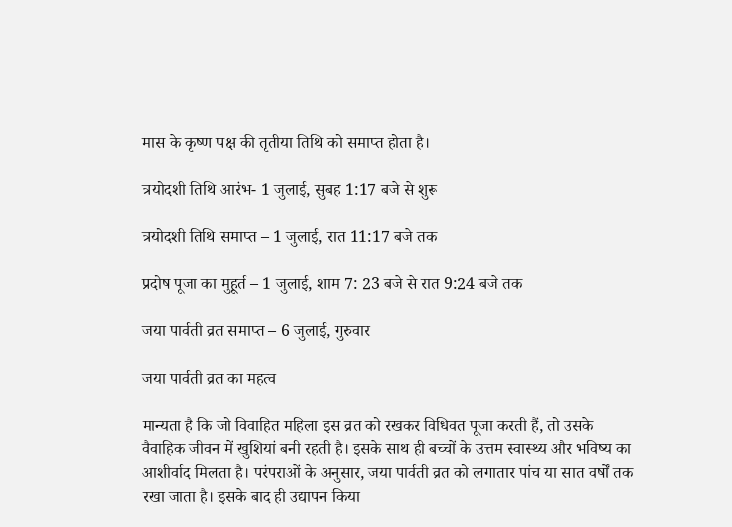मास के कृष्ण पक्ष की तृतीया तिथि को समाप्त होता है।

त्रयोदशी तिथि आरंभ- 1 जुलाई, सुबह 1:17 बजे से शुरू

त्रयोदशी तिथि समाप्त – 1 जुलाई, रात 11:17 बजे तक

प्रदोष पूजा का मुहूर्त – 1 जुलाई, शाम 7: 23 बजे से रात 9:24 बजे तक

जया पार्वती व्रत समाप्त – 6 जुलाई, गुरुवार

जया पार्वती व्रत का महत्व

मान्यता है कि जो विवाहित महिला इस व्रत को रखकर विधिवत पूजा करती हैं, तो उसके वैवाहिक जीवन में खुशियां बनी रहती है। इसके साथ ही बच्चों के उत्तम स्वास्थ्य और भविष्य का आशीर्वाद मिलता है। परंपराओं के अनुसार, जया पार्वती व्रत को लगातार पांच या सात वर्षों तक रखा जाता है। इसके बाद ही उद्यापन किया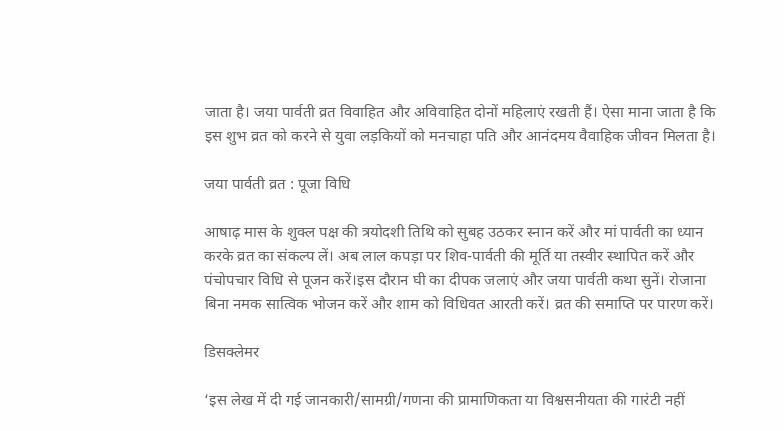जाता है। जया पार्वती व्रत विवाहित और अविवाहित दोनों महिलाएं रखती हैं। ऐसा माना जाता है कि इस शुभ व्रत को करने से युवा लड़कियों को मनचाहा पति और आनंदमय वैवाहिक जीवन मिलता है।

जया पार्वती व्रत : पूजा विधि

आषाढ़ मास के शुक्ल पक्ष की त्रयोदशी तिथि को सुबह उठकर स्नान करें और मां पार्वती का ध्यान करके व्रत का संकल्प लें। अब लाल कपड़ा पर शिव-पार्वती की मूर्ति या तस्वीर स्थापित करें और पंचोपचार विधि से पूजन करें।इस दौरान घी का दीपक जलाएं और जया पार्वती कथा सुनें। रोजाना बिना नमक सात्विक भोजन करें और शाम को विधिवत आरती करें। व्रत की समाप्ति पर पारण करें।

डिसक्लेमर

‘इस लेख में दी गई जानकारी/सामग्री/गणना की प्रामाणिकता या विश्वसनीयता की गारंटी नहीं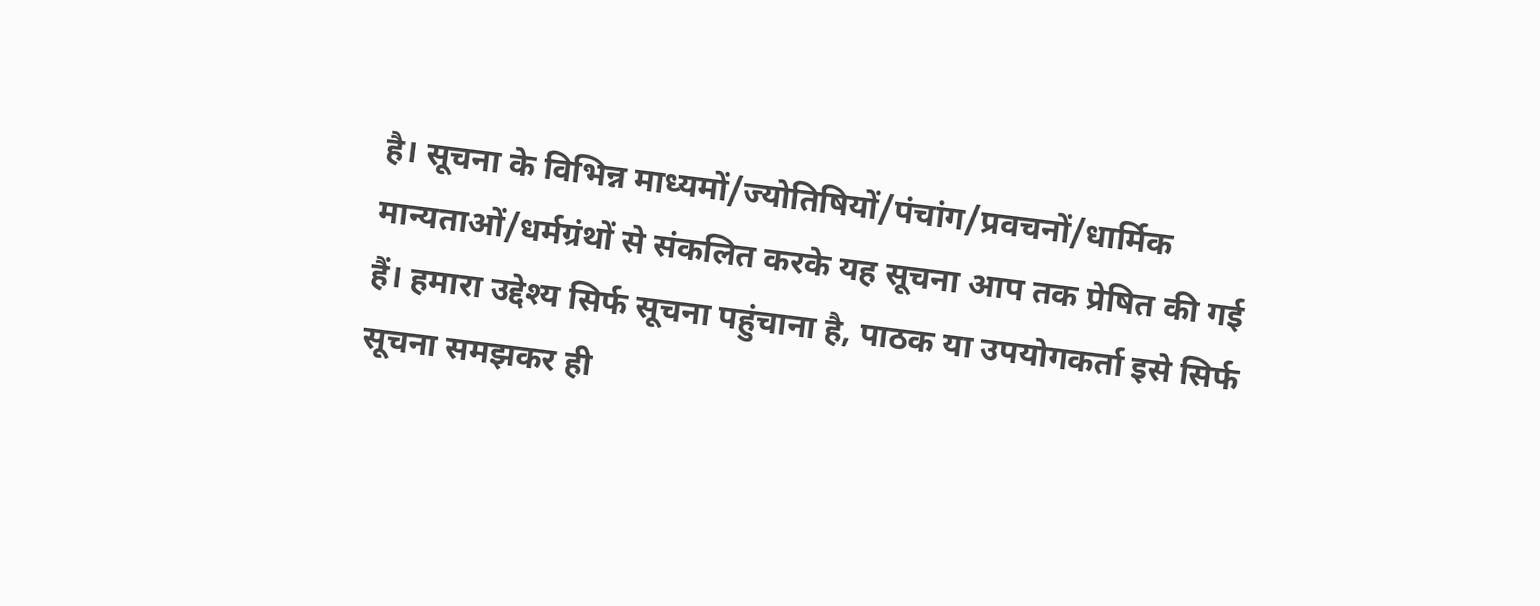है। सूचना के विभिन्न माध्यमों/ज्योतिषियों/पंचांग/प्रवचनों/धार्मिक मान्यताओं/धर्मग्रंथों से संकलित करके यह सूचना आप तक प्रेषित की गई हैं। हमारा उद्देश्य सिर्फ सूचना पहुंचाना है, पाठक या उपयोगकर्ता इसे सिर्फ सूचना समझकर ही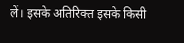लें। इसके अतिरिक्त इसके किसी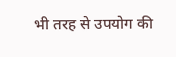भी तरह से उपयोग की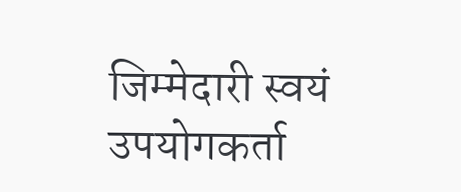जिम्मेदारी स्वयं उपयोगकर्ता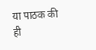या पाठक की ही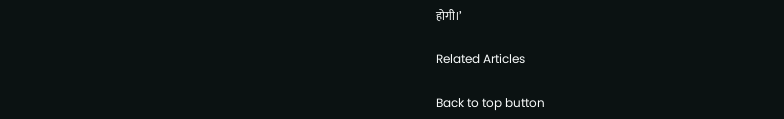होगी।’

Related Articles

Back to top button